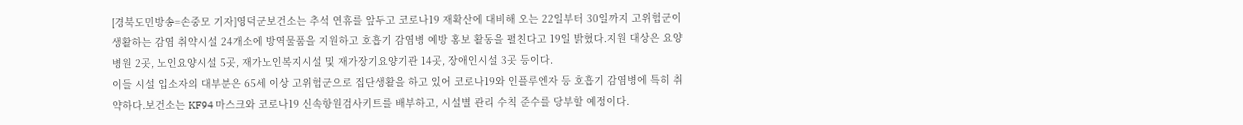[경북도민방송=손중모 기자]영덕군보건소는 추석 연휴를 앞두고 코로나19 재확산에 대비해 오는 22일부터 30일까지 고위험군이 생활하는 감염 취약시설 24개소에 방역물품을 지원하고 호흡기 감염병 예방 홍보 활동을 펼친다고 19일 밝혔다.지원 대상은 요양병원 2곳, 노인요양시설 5곳, 재가노인복지시설 및 재가장기요양기관 14곳, 장애인시설 3곳 등이다.
이들 시설 입소자의 대부분은 65세 이상 고위험군으로 집단생활을 하고 있어 코로나19와 인플루엔자 등 호흡기 감염병에 특히 취약하다.보건소는 KF94 마스크와 코로나19 신속항원검사키트를 배부하고, 시설별 관리 수칙 준수를 당부할 예정이다.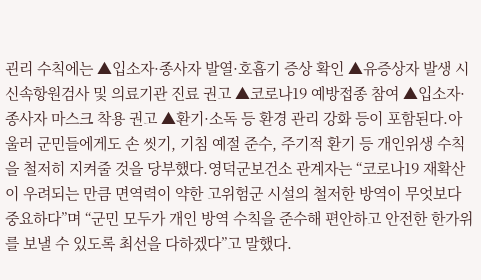괸리 수칙에는 ▲입소자·종사자 발열·호흡기 증상 확인 ▲유증상자 발생 시 신속항원검사 및 의료기관 진료 권고 ▲코로나19 예방접종 참여 ▲입소자·종사자 마스크 착용 권고 ▲환기·소독 등 환경 관리 강화 등이 포함된다.아울러 군민들에게도 손 씻기, 기침 예절 준수, 주기적 환기 등 개인위생 수칙을 철저히 지켜줄 것을 당부했다.영덕군보건소 관계자는 “코로나19 재확산이 우려되는 만큼 면역력이 약한 고위험군 시설의 철저한 방역이 무엇보다 중요하다”며 “군민 모두가 개인 방역 수칙을 준수해 편안하고 안전한 한가위를 보낼 수 있도록 최선을 다하겠다”고 말했다.